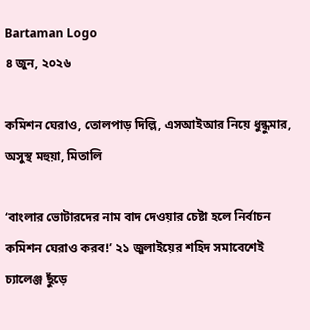Bartaman Logo
৪ জুন, ২০২৬

কমিশন ঘেরাও, তোলপাড় দিল্লি, এসআইআর নিয়ে ধুন্ধুমার, অসুস্থ মহুয়া, মিতালি

‘বাংলার ভোটারদের নাম বাদ দেওয়ার চেষ্টা হলে নির্বাচন কমিশন ঘেরাও করব!’ ২১ জুলাইয়ের শহিদ সমাবেশেই চ্যালেঞ্জ ছুঁড়ে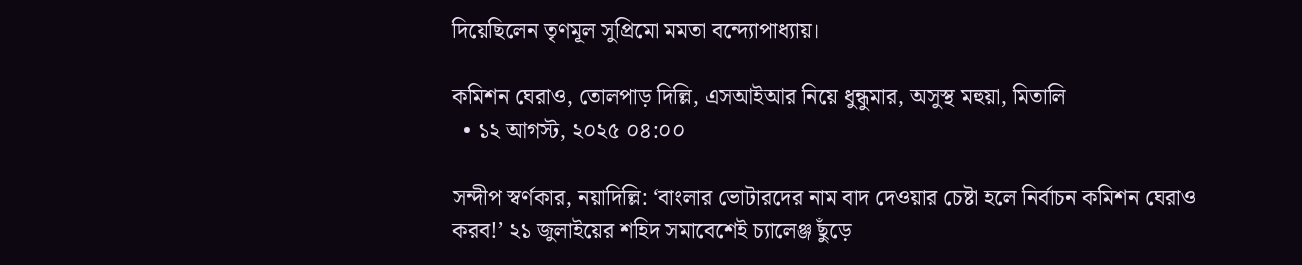দিয়েছিলেন তৃণমূল সুপ্রিমো মমতা বন্দ্যোপাধ্যায়।

কমিশন ঘেরাও, তোলপাড় দিল্লি, এসআইআর নিয়ে ধুন্ধুমার, অসুস্থ মহুয়া, মিতালি
  • ১২ আগস্ট, ২০২৫ ০৪:০০

সন্দীপ স্বর্ণকার, নয়াদিল্লি: ‘বাংলার ভোটারদের নাম বাদ দেওয়ার চেষ্টা হলে নির্বাচন কমিশন ঘেরাও করব!’ ২১ জুলাইয়ের শহিদ সমাবেশেই চ্যালেঞ্জ ছুঁড়ে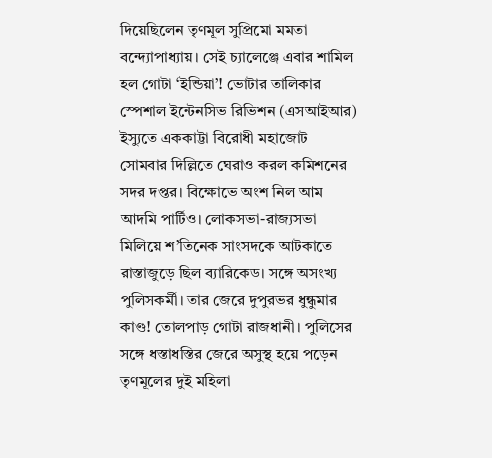দিয়েছিলেন তৃণমূল সুপ্রিমো মমতা বন্দ্যোপাধ্যায়। সেই চ্যালেঞ্জে এবার শামিল হল গোটা ‘ইন্ডিয়া’! ভোটার তালিকার স্পেশাল ইন্টেনসিভ রিভিশন (এসআইআর) ইস্যুতে এককাট্টা বিরোধী মহাজোট সোমবার দিল্লিতে ঘেরাও করল কমিশনের সদর দপ্তর। বিক্ষোভে অংশ নিল আম আদমি পার্টিও। লোকসভা-রাজ্যসভা মিলিয়ে শ’তিনেক সাংসদকে আটকাতে রাস্তাজুড়ে ছিল ব্যারিকেড। সঙ্গে অসংখ্য পুলিসকর্মী। তার জেরে দুপুরভর ধুন্ধুমার কাণ্ড! তোলপাড় গোটা রাজধানী। পুলিসের সঙ্গে ধস্তাধস্তির জেরে অসুস্থ হয়ে পড়েন তৃণমূলের দুই মহিলা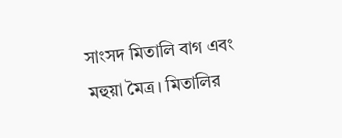সাংসদ মিতালি বাগ এবং মহুয়া মৈত্র। মিতালির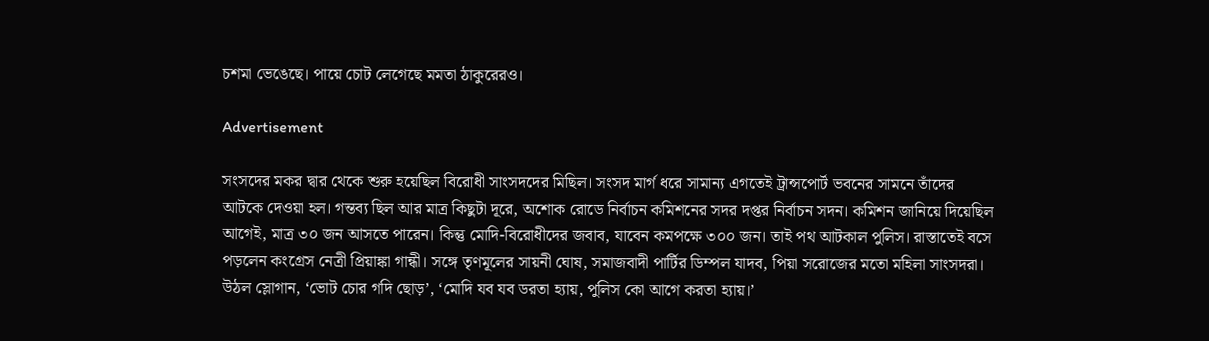চশমা ভেঙেছে। পায়ে চোট লেগেছে মমতা ঠাকুরেরও।

Advertisement

সংসদের মকর দ্বার থেকে শুরু হয়েছিল বিরোধী সাংসদদের মিছিল। সংসদ মার্গ ধরে সামান্য এগতেই ট্রান্সপোর্ট ভবনের সামনে তাঁদের আটকে দেওয়া হল। গন্তব্য ছিল আর মাত্র কিছুটা দূরে, অশোক রোডে নির্বাচন কমিশনের সদর দপ্তর নির্বাচন সদন। কমিশন জানিয়ে দিয়েছিল আগেই, মাত্র ৩০ জন আসতে পারেন। কিন্তু মোদি-বিরোধীদের জবাব, যাবেন কমপক্ষে ৩০০ জন। তাই পথ আটকাল পুলিস। রাস্তাতেই বসে পড়লেন কংগ্রেস নেত্রী প্রিয়াঙ্কা গান্ধী। সঙ্গে তৃণমূলের সায়নী ঘোষ, সমাজবাদী পার্টির ডিম্পল যাদব, পিয়া সরোজের মতো মহিলা সাংসদরা। উঠল স্লোগান, ‘ভোট চোর গদি ছোড়’, ‘মোদি যব যব ডরতা হ্যায়, পুলিস কো আগে করতা হ্যায়।’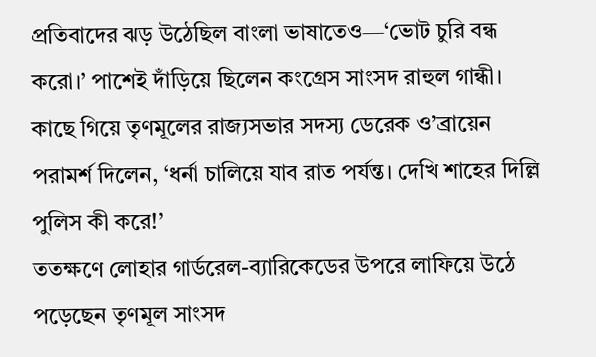প্রতিবাদের ঝড় উঠেছিল বাংলা ভাষাতেও—‘ভোট চুরি বন্ধ করো।’ পাশেই দাঁড়িয়ে ছিলেন কংগ্রেস সাংসদ রাহুল গান্ধী। কাছে গিয়ে তৃণমূলের রাজ্যসভার সদস্য ডেরেক ও’ব্রায়েন পরামর্শ দিলেন, ‘ধর্না চালিয়ে যাব রাত পর্যন্ত। দেখি শাহের দিল্লি পুলিস কী করে!’
ততক্ষণে লোহার গার্ডরেল-ব্যারিকেডের উপরে লাফিয়ে উঠে পড়েছেন তৃণমূল সাংসদ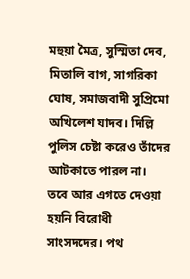মহুয়া মৈত্র, সুস্মিতা দেব, মিতালি বাগ, সাগরিকা ঘোষ, সমাজবাদী সুপ্রিমো অখিলেশ যাদব। দিল্লি পুলিস চেষ্টা করেও তাঁদের আটকাতে পারল না। তবে আর এগতে দেওয়া হয়নি বিরোধী সাংসদদের। পথ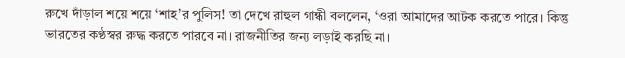রুখে দাঁড়াল শয়ে শয়ে ‘শাহ’র পুলিস! তা দেখে রাহুল গান্ধী বললেন, ‘ওরা আমাদের আটক করতে পারে। কিন্তু ভারতের কণ্ঠস্বর রুদ্ধ করতে পারবে না। রাজনীতির জন্য লড়াই করছি না।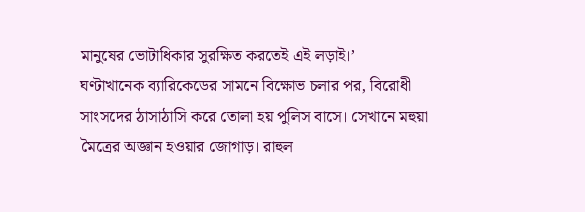মানুষের ভোটাধিকার সুরক্ষিত করতেই এই লড়াই।’
ঘণ্টাখানেক ব্যারিকেডের সামনে বিক্ষোভ চলার পর, বিরোধী সাংসদের ঠাসাঠাসি করে তোলা হয় পুলিস বাসে। সেখানে মহুয়া মৈত্রের অজ্ঞান হওয়ার জোগাড়। রাহুল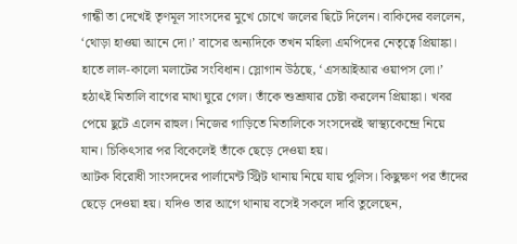গান্ধী তা দেখেই তৃণমূল সাংসদের মুখে চোখে জলের ছিটে দিলেন। বাকিদের বললেন, ‘থোড়া হাওয়া আনে দো।’ বাসের অন্যদিকে তখন মহিলা এমপিদের নেতৃত্বে প্রিয়াঙ্কা। হাতে লাল-কালো মলাটের সংবিধান। স্লোগান উঠছে, ‘এসআইআর ওয়াপস লো।’ হঠাৎই মিতালি বাগের মাথা ঘুরে গেল। তাঁকে শুশ্রূষার চেষ্টা করলেন প্রিয়াঙ্কা। খবর পেয়ে ছুটে এলেন রাহুল। নিজের গাড়িতে মিতালিকে সংসদেরই স্বাস্থ্যকেন্দ্রে নিয়ে যান। চিকিৎসার পর বিকেলেই তাঁকে ছেড়ে দেওয়া হয়।
আটক বিরোধী সাংসদদের পার্লামেন্ট স্ট্রিট থানায় নিয়ে যায় পুলিস। কিছুক্ষণ পর তাঁদের ছেড়ে দেওয়া হয়। যদিও তার আগে থানায় বসেই সকলে দাবি তুলেছেন,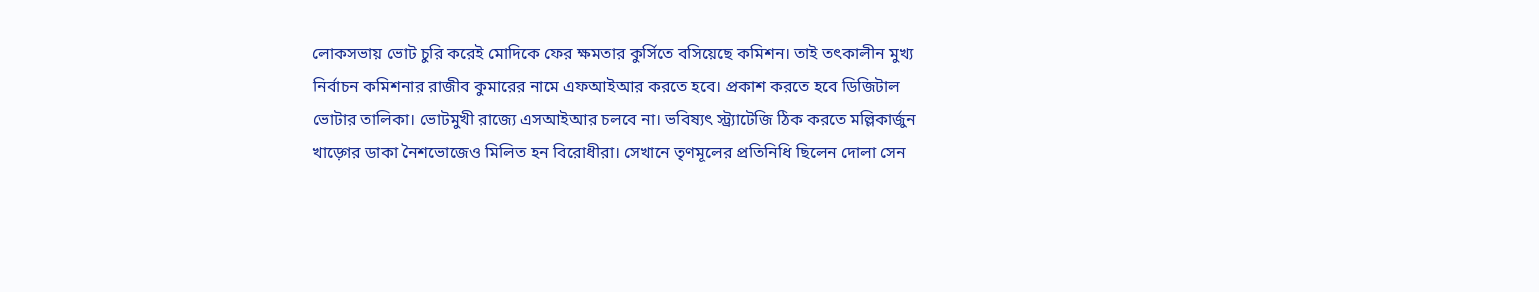লোকসভায় ভোট চুরি করেই মোদিকে ফের ক্ষমতার কুর্সিতে বসিয়েছে কমিশন। তাই তৎকালীন মুখ্য নির্বাচন কমিশনার রাজীব কুমারের নামে এফআইআর করতে হবে। প্রকাশ করতে হবে ডিজিটাল ভোটার তালিকা। ভোটমুখী রাজ্যে এসআইআর চলবে না। ভবিষ্যৎ স্ট্র্যাটেজি ঠিক করতে মল্লিকার্জুন খাড়্গের ডাকা নৈশভোজেও মিলিত হন বিরোধীরা। সেখানে তৃণমূলের প্রতিনিধি ছিলেন দোলা সেন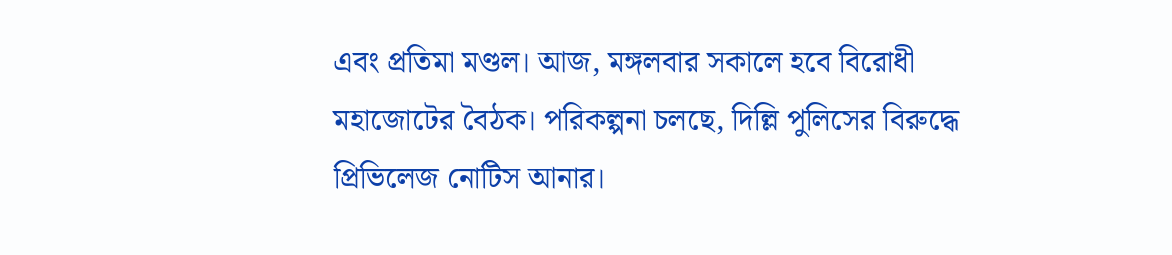এবং প্রতিমা মণ্ডল। আজ, মঙ্গলবার সকালে হবে বিরোধী মহাজোটের বৈঠক। পরিকল্পনা চলছে, দিল্লি পুলিসের বিরুদ্ধে প্রিভিলেজ নোটিস আনার।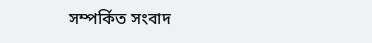সম্পর্কিত সংবাদ